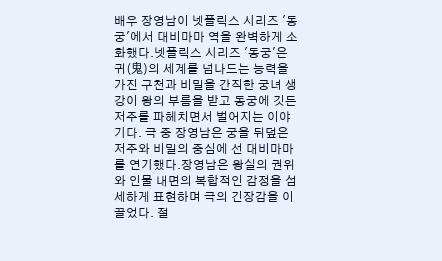배우 장영남이 넷플릭스 시리즈 '동궁'에서 대비마마 역을 완벽하게 소화했다.넷플릭스 시리즈 '동궁'은 귀(⻤)의 세계를 넘나드는 능력을 가진 구천과 비밀을 간직한 궁녀 생강이 왕의 부름을 받고 동궁에 깃든 저주를 파헤치면서 벌어지는 이야기다. 극 중 장영남은 궁을 뒤덮은 저주와 비밀의 중심에 선 대비마마를 연기했다.장영남은 왕실의 권위와 인물 내면의 복합적인 감정을 섬세하게 표현하며 극의 긴장감을 이끌었다. 절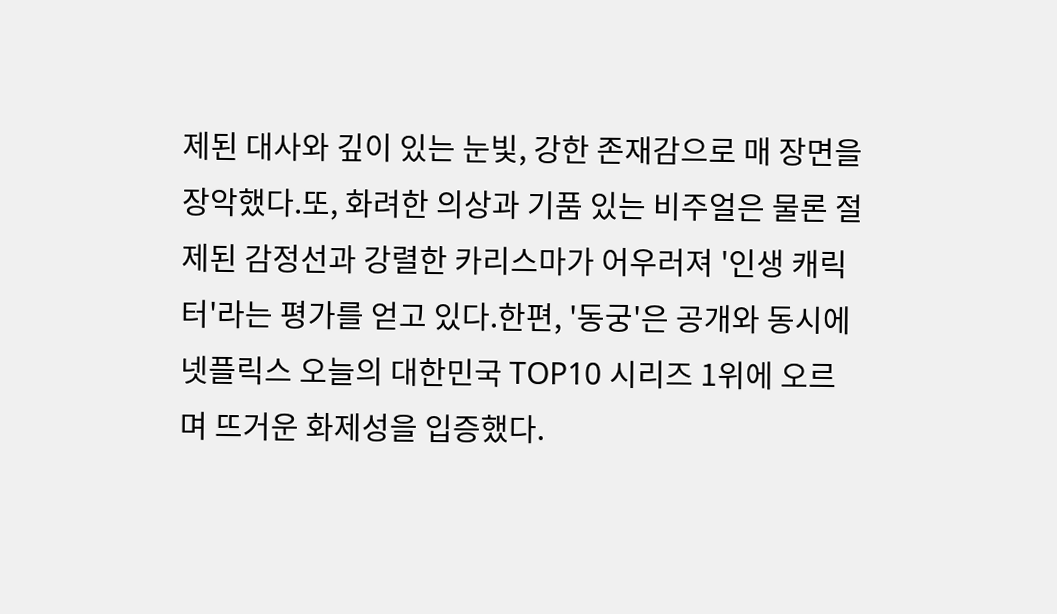제된 대사와 깊이 있는 눈빛, 강한 존재감으로 매 장면을 장악했다.또, 화려한 의상과 기품 있는 비주얼은 물론 절제된 감정선과 강렬한 카리스마가 어우러져 '인생 캐릭터'라는 평가를 얻고 있다.한편, '동궁'은 공개와 동시에 넷플릭스 오늘의 대한민국 TOP10 시리즈 1위에 오르며 뜨거운 화제성을 입증했다.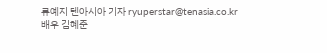류예지 텐아시아 기자 ryuperstar@tenasia.co.kr
배우 김혜준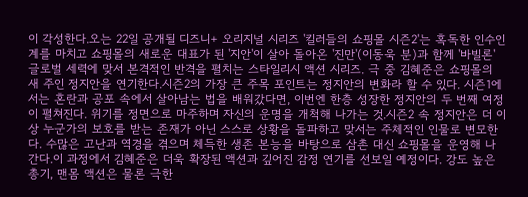이 각성한다.오는 22일 공개될 디즈니+ 오리지널 시리즈 '킬러들의 쇼핑몰 시즌2'는 혹독한 인수인계를 마치고 쇼핑몰의 새로운 대표가 된 '지안'이 살아 돌아온 '진만'(이동욱 분)과 함께 '바빌론' 글로벌 세력에 맞서 본격적인 반격을 펼치는 스타일리시 액션 시리즈. 극 중 김혜준은 쇼핑몰의 새 주인 정지안을 연기한다.시즌2의 가장 큰 주목 포인트는 정지안의 변화라 할 수 있다. 시즌1에서는 혼란과 공포 속에서 살아남는 법을 배워갔다면, 이번엔 한층 성장한 정지안의 두 번째 여정이 펼쳐진다. 위기를 정면으로 마주하며 자신의 운명을 개척해 나가는 것.시즌2 속 정지안은 더 이상 누군가의 보호를 받는 존재가 아닌 스스로 상황을 돌파하고 맞서는 주체적인 인물로 변모한다. 수많은 고난과 역경을 겪으며 체득한 생존 본능을 바탕으로 삼촌 대신 쇼핑몰을 운영해 나간다.이 과정에서 김혜준은 더욱 확장된 액션과 깊어진 감정 연기를 선보일 예정이다. 강도 높은 총기, 맨몸 액션은 물론 극한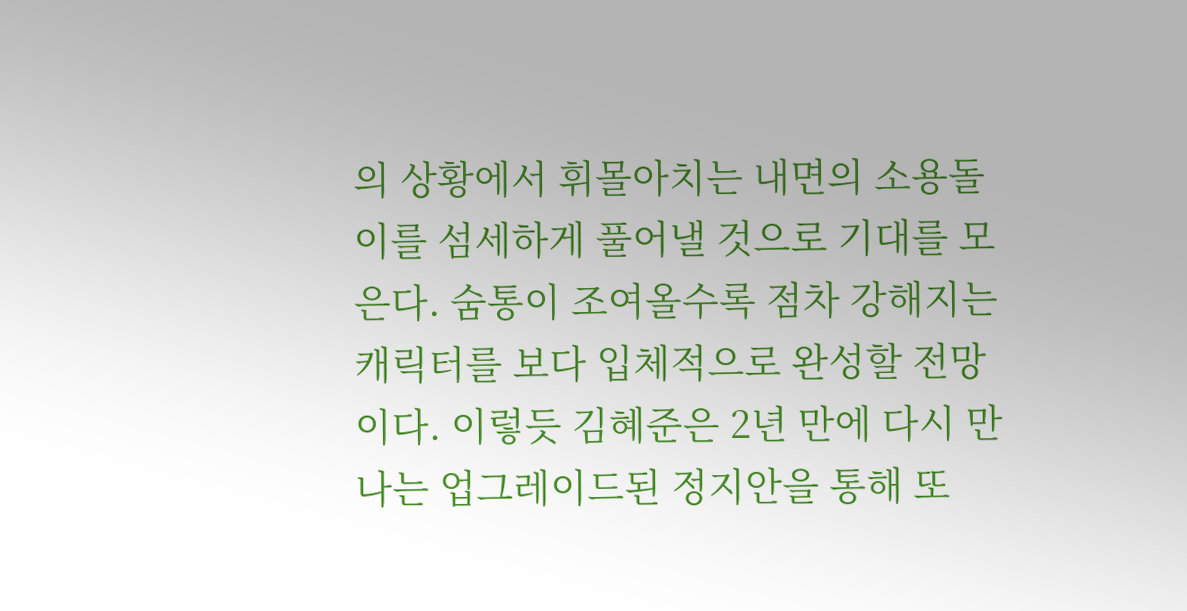의 상황에서 휘몰아치는 내면의 소용돌이를 섬세하게 풀어낼 것으로 기대를 모은다. 숨통이 조여올수록 점차 강해지는 캐릭터를 보다 입체적으로 완성할 전망이다. 이렇듯 김혜준은 2년 만에 다시 만나는 업그레이드된 정지안을 통해 또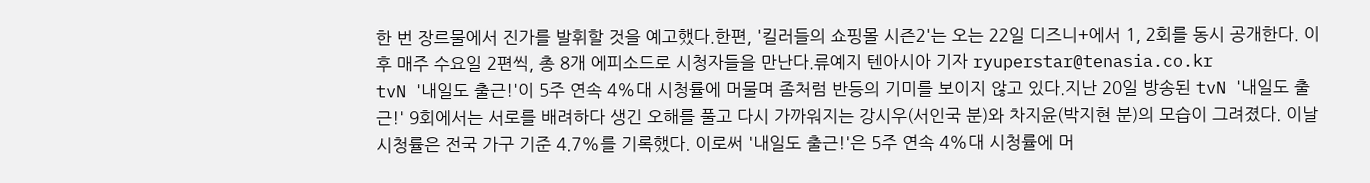한 번 장르물에서 진가를 발휘할 것을 예고했다.한편, '킬러들의 쇼핑몰 시즌2'는 오는 22일 디즈니+에서 1, 2회를 동시 공개한다. 이후 매주 수요일 2편씩, 총 8개 에피소드로 시청자들을 만난다.류예지 텐아시아 기자 ryuperstar@tenasia.co.kr
tvN '내일도 출근!'이 5주 연속 4%대 시청률에 머물며 좀처럼 반등의 기미를 보이지 않고 있다.지난 20일 방송된 tvN '내일도 출근!' 9회에서는 서로를 배려하다 생긴 오해를 풀고 다시 가까워지는 강시우(서인국 분)와 차지윤(박지현 분)의 모습이 그려졌다. 이날 시청률은 전국 가구 기준 4.7%를 기록했다. 이로써 '내일도 출근!'은 5주 연속 4%대 시청률에 머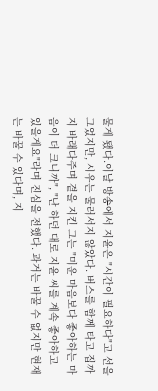물게 됐다.이날 방송에서 지윤은 "시간이 필요하다"고 선을 그었지만, 시우는 물러서지 않았다. 버스를 함께 타고 집까지 바래다주며 곁을 지킨 그는 "미운 마음보다 좋아하는 마음이 더 크니까", "난 하던 대로 지윤 씨를 계속 좋아하고 있을게요"라며 진심을 전했다. 과거는 바꿀 수 없지만 현재는 바꿀 수 있다며, 지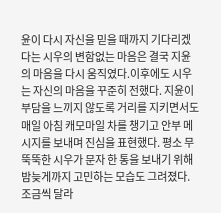윤이 다시 자신을 믿을 때까지 기다리겠다는 시우의 변함없는 마음은 결국 지윤의 마음을 다시 움직였다.이후에도 시우는 자신의 마음을 꾸준히 전했다. 지윤이 부담을 느끼지 않도록 거리를 지키면서도 매일 아침 캐모마일 차를 챙기고 안부 메시지를 보내며 진심을 표현했다. 평소 무뚝뚝한 시우가 문자 한 통을 보내기 위해 밤늦게까지 고민하는 모습도 그려졌다. 조금씩 달라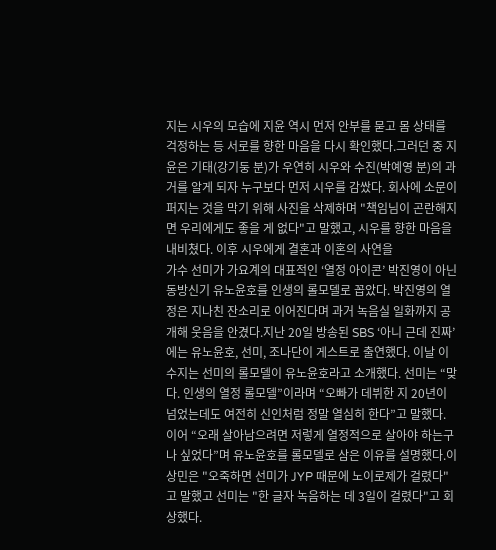지는 시우의 모습에 지윤 역시 먼저 안부를 묻고 몸 상태를 걱정하는 등 서로를 향한 마음을 다시 확인했다.그러던 중 지윤은 기태(강기둥 분)가 우연히 시우와 수진(박예영 분)의 과거를 알게 되자 누구보다 먼저 시우를 감쌌다. 회사에 소문이 퍼지는 것을 막기 위해 사진을 삭제하며 "책임님이 곤란해지면 우리에게도 좋을 게 없다"고 말했고, 시우를 향한 마음을 내비쳤다. 이후 시우에게 결혼과 이혼의 사연을
가수 선미가 가요계의 대표적인 ‘열정 아이콘’ 박진영이 아닌 동방신기 유노윤호를 인생의 롤모델로 꼽았다. 박진영의 열정은 지나친 잔소리로 이어진다며 과거 녹음실 일화까지 공개해 웃음을 안겼다.지난 20일 방송된 SBS ‘아니 근데 진짜’에는 유노윤호, 선미, 조나단이 게스트로 출연했다. 이날 이수지는 선미의 롤모델이 유노윤호라고 소개했다. 선미는 “맞다. 인생의 열정 롤모델”이라며 “오빠가 데뷔한 지 20년이 넘었는데도 여전히 신인처럼 정말 열심히 한다”고 말했다. 이어 “오래 살아남으려면 저렇게 열정적으로 살아야 하는구나 싶었다”며 유노윤호를 롤모델로 삼은 이유를 설명했다.이상민은 "오죽하면 선미가 JYP 때문에 노이로제가 걸렸다"고 말했고 선미는 "한 글자 녹음하는 데 3일이 걸렸다"고 회상했다.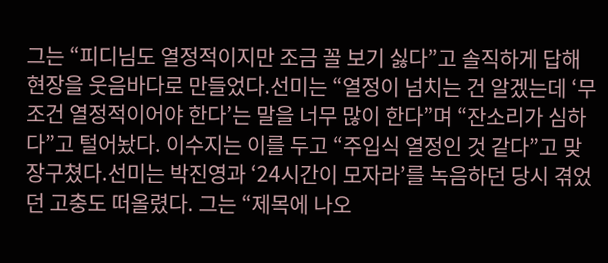그는 “피디님도 열정적이지만 조금 꼴 보기 싫다”고 솔직하게 답해 현장을 웃음바다로 만들었다.선미는 “열정이 넘치는 건 알겠는데 ‘무조건 열정적이어야 한다’는 말을 너무 많이 한다”며 “잔소리가 심하다”고 털어놨다. 이수지는 이를 두고 “주입식 열정인 것 같다”고 맞장구쳤다.선미는 박진영과 ‘24시간이 모자라’를 녹음하던 당시 겪었던 고충도 떠올렸다. 그는 “제목에 나오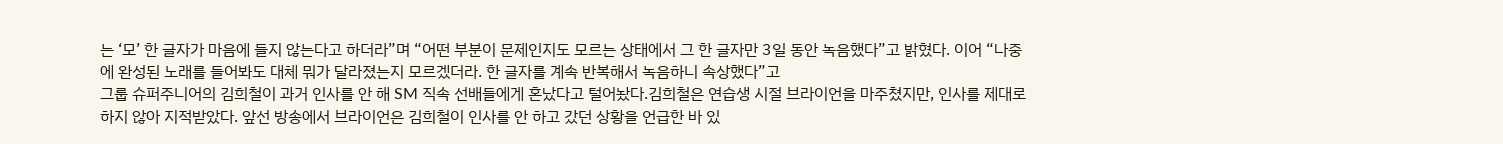는 ‘모’ 한 글자가 마음에 들지 않는다고 하더라”며 “어떤 부분이 문제인지도 모르는 상태에서 그 한 글자만 3일 동안 녹음했다”고 밝혔다. 이어 “나중에 완성된 노래를 들어봐도 대체 뭐가 달라졌는지 모르겠더라. 한 글자를 계속 반복해서 녹음하니 속상했다”고
그룹 슈퍼주니어의 김희철이 과거 인사를 안 해 SM 직속 선배들에게 혼났다고 털어놨다.김희철은 연습생 시절 브라이언을 마주쳤지만, 인사를 제대로 하지 않아 지적받았다. 앞선 방송에서 브라이언은 김희철이 인사를 안 하고 갔던 상황을 언급한 바 있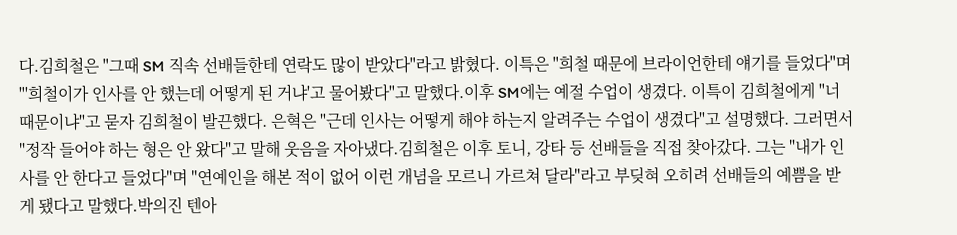다.김희철은 "그때 SM 직속 선배들한테 연락도 많이 받았다"라고 밝혔다. 이특은 "희철 때문에 브라이언한테 얘기를 들었다"며 "'희철이가 인사를 안 했는데 어떻게 된 거냐'고 물어봤다"고 말했다.이후 SM에는 예절 수업이 생겼다. 이특이 김희철에게 "너 때문이냐"고 묻자 김희철이 발끈했다. 은혁은 "근데 인사는 어떻게 해야 하는지 알려주는 수업이 생겼다"고 설명했다. 그러면서 "정작 들어야 하는 형은 안 왔다"고 말해 웃음을 자아냈다.김희철은 이후 토니, 강타 등 선배들을 직접 찾아갔다. 그는 "내가 인사를 안 한다고 들었다"며 "연예인을 해본 적이 없어 이런 개념을 모르니 가르쳐 달라"라고 부딪혀 오히려 선배들의 예쁨을 받게 됐다고 말했다.박의진 텐아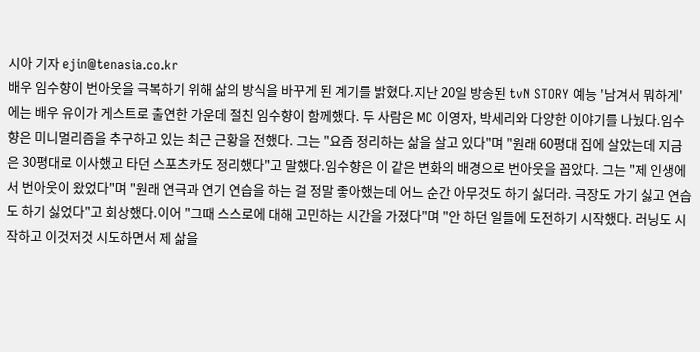시아 기자 ejin@tenasia.co.kr
배우 임수향이 번아웃을 극복하기 위해 삶의 방식을 바꾸게 된 계기를 밝혔다.지난 20일 방송된 tvN STORY 예능 '남겨서 뭐하게'에는 배우 유이가 게스트로 출연한 가운데 절친 임수향이 함께했다. 두 사람은 MC 이영자, 박세리와 다양한 이야기를 나눴다.임수향은 미니멀리즘을 추구하고 있는 최근 근황을 전했다. 그는 "요즘 정리하는 삶을 살고 있다"며 "원래 60평대 집에 살았는데 지금은 30평대로 이사했고 타던 스포츠카도 정리했다"고 말했다.임수향은 이 같은 변화의 배경으로 번아웃을 꼽았다. 그는 "제 인생에서 번아웃이 왔었다"며 "원래 연극과 연기 연습을 하는 걸 정말 좋아했는데 어느 순간 아무것도 하기 싫더라. 극장도 가기 싫고 연습도 하기 싫었다"고 회상했다.이어 "그때 스스로에 대해 고민하는 시간을 가졌다"며 "안 하던 일들에 도전하기 시작했다. 러닝도 시작하고 이것저것 시도하면서 제 삶을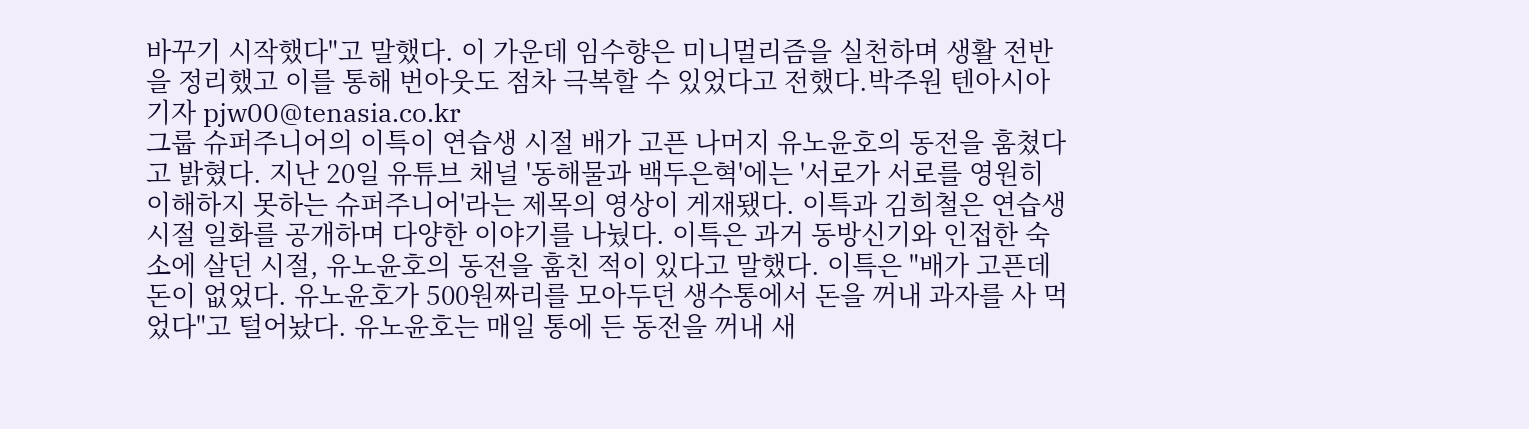바꾸기 시작했다"고 말했다. 이 가운데 임수향은 미니멀리즘을 실천하며 생활 전반을 정리했고 이를 통해 번아웃도 점차 극복할 수 있었다고 전했다.박주원 텐아시아 기자 pjw00@tenasia.co.kr
그룹 슈퍼주니어의 이특이 연습생 시절 배가 고픈 나머지 유노윤호의 동전을 훔쳤다고 밝혔다. 지난 20일 유튜브 채널 '동해물과 백두은혁'에는 '서로가 서로를 영원히 이해하지 못하는 슈퍼주니어'라는 제목의 영상이 게재됐다. 이특과 김희철은 연습생 시절 일화를 공개하며 다양한 이야기를 나눴다. 이특은 과거 동방신기와 인접한 숙소에 살던 시절, 유노윤호의 동전을 훔친 적이 있다고 말했다. 이특은 "배가 고픈데 돈이 없었다. 유노윤호가 500원짜리를 모아두던 생수통에서 돈을 꺼내 과자를 사 먹었다"고 털어놨다. 유노윤호는 매일 통에 든 동전을 꺼내 새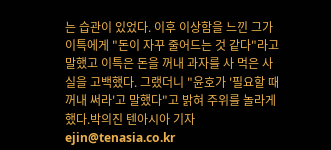는 습관이 있었다. 이후 이상함을 느낀 그가 이특에게 "돈이 자꾸 줄어드는 것 같다"라고 말했고 이특은 돈을 꺼내 과자를 사 먹은 사실을 고백했다. 그랬더니 "윤호가 '필요할 때 꺼내 써라'고 말했다"고 밝혀 주위를 놀라게 했다.박의진 텐아시아 기자 ejin@tenasia.co.kr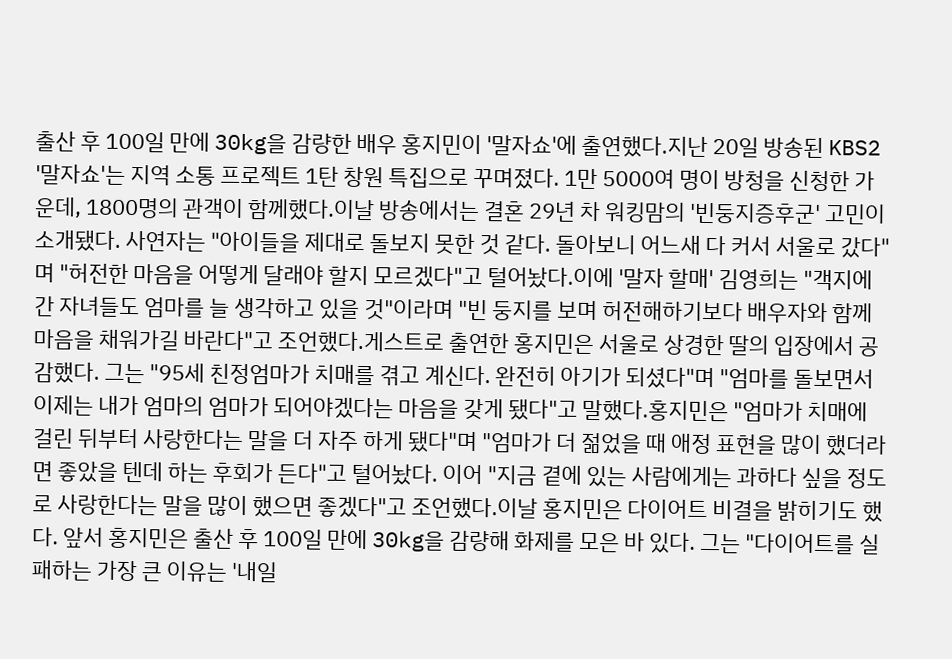출산 후 100일 만에 30kg을 감량한 배우 홍지민이 '말자쇼'에 출연했다.지난 20일 방송된 KBS2 '말자쇼'는 지역 소통 프로젝트 1탄 창원 특집으로 꾸며졌다. 1만 5000여 명이 방청을 신청한 가운데, 1800명의 관객이 함께했다.이날 방송에서는 결혼 29년 차 워킹맘의 '빈둥지증후군' 고민이 소개됐다. 사연자는 "아이들을 제대로 돌보지 못한 것 같다. 돌아보니 어느새 다 커서 서울로 갔다"며 "허전한 마음을 어떻게 달래야 할지 모르겠다"고 털어놨다.이에 '말자 할매' 김영희는 "객지에 간 자녀들도 엄마를 늘 생각하고 있을 것"이라며 "빈 둥지를 보며 허전해하기보다 배우자와 함께 마음을 채워가길 바란다"고 조언했다.게스트로 출연한 홍지민은 서울로 상경한 딸의 입장에서 공감했다. 그는 "95세 친정엄마가 치매를 겪고 계신다. 완전히 아기가 되셨다"며 "엄마를 돌보면서 이제는 내가 엄마의 엄마가 되어야겠다는 마음을 갖게 됐다"고 말했다.홍지민은 "엄마가 치매에 걸린 뒤부터 사랑한다는 말을 더 자주 하게 됐다"며 "엄마가 더 젊었을 때 애정 표현을 많이 했더라면 좋았을 텐데 하는 후회가 든다"고 털어놨다. 이어 "지금 곁에 있는 사람에게는 과하다 싶을 정도로 사랑한다는 말을 많이 했으면 좋겠다"고 조언했다.이날 홍지민은 다이어트 비결을 밝히기도 했다. 앞서 홍지민은 출산 후 100일 만에 30kg을 감량해 화제를 모은 바 있다. 그는 "다이어트를 실패하는 가장 큰 이유는 '내일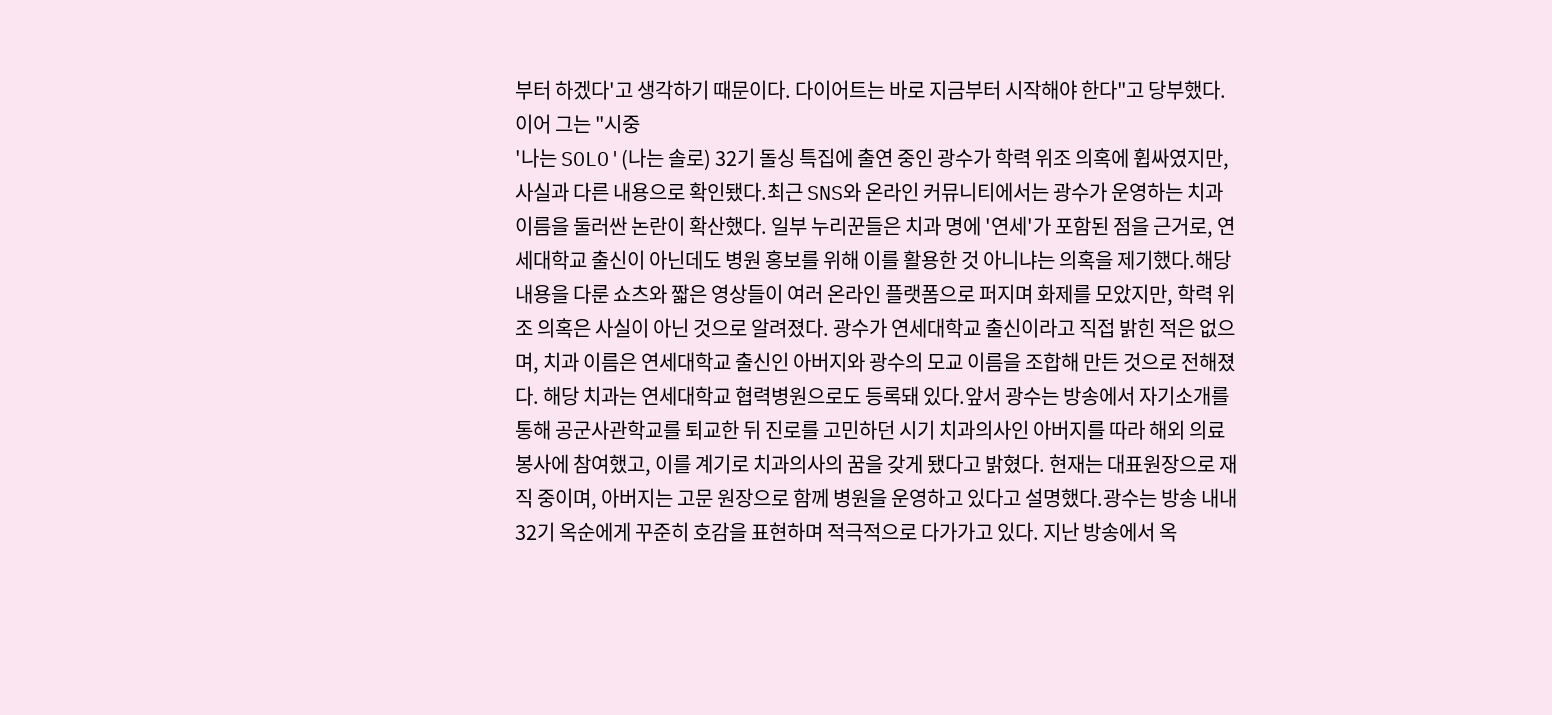부터 하겠다'고 생각하기 때문이다. 다이어트는 바로 지금부터 시작해야 한다"고 당부했다. 이어 그는 "시중
'나는 SOLO'(나는 솔로) 32기 돌싱 특집에 출연 중인 광수가 학력 위조 의혹에 휩싸였지만, 사실과 다른 내용으로 확인됐다.최근 SNS와 온라인 커뮤니티에서는 광수가 운영하는 치과 이름을 둘러싼 논란이 확산했다. 일부 누리꾼들은 치과 명에 '연세'가 포함된 점을 근거로, 연세대학교 출신이 아닌데도 병원 홍보를 위해 이를 활용한 것 아니냐는 의혹을 제기했다.해당 내용을 다룬 쇼츠와 짧은 영상들이 여러 온라인 플랫폼으로 퍼지며 화제를 모았지만, 학력 위조 의혹은 사실이 아닌 것으로 알려졌다. 광수가 연세대학교 출신이라고 직접 밝힌 적은 없으며, 치과 이름은 연세대학교 출신인 아버지와 광수의 모교 이름을 조합해 만든 것으로 전해졌다. 해당 치과는 연세대학교 협력병원으로도 등록돼 있다.앞서 광수는 방송에서 자기소개를 통해 공군사관학교를 퇴교한 뒤 진로를 고민하던 시기 치과의사인 아버지를 따라 해외 의료봉사에 참여했고, 이를 계기로 치과의사의 꿈을 갖게 됐다고 밝혔다. 현재는 대표원장으로 재직 중이며, 아버지는 고문 원장으로 함께 병원을 운영하고 있다고 설명했다.광수는 방송 내내 32기 옥순에게 꾸준히 호감을 표현하며 적극적으로 다가가고 있다. 지난 방송에서 옥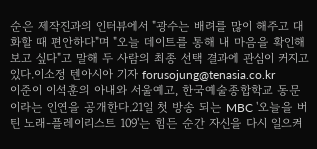순은 제작진과의 인터뷰에서 "광수는 배려를 많이 해주고 대화할 때 편안하다"며 "오늘 데이트를 통해 내 마음을 확인해보고 싶다"고 말해 두 사람의 최종 선택 결과에 관심이 커지고 있다.이소정 텐아시아 기자 forusojung@tenasia.co.kr
이준이 이석훈의 아내와 서울예고, 한국예술종합학교 동문이라는 인연을 공개한다.21일 첫 방송 되는 MBC '오늘을 버틴 노래-플레이리스트 109'는 힘든 순간 자신을 다시 일으켜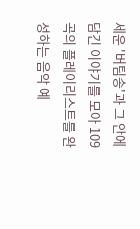세운 '버팀송'과 그 안에 담긴 이야기를 모아 109곡의 플레이리스트를 완성하는 음악 예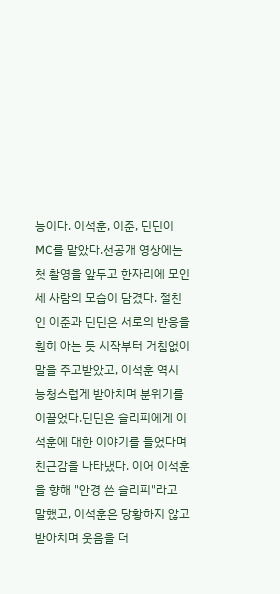능이다. 이석훈, 이준, 딘딘이 MC를 맡았다.선공개 영상에는 첫 촬영을 앞두고 한자리에 모인 세 사람의 모습이 담겼다. 절친인 이준과 딘딘은 서로의 반응을 훤히 아는 듯 시작부터 거침없이 말을 주고받았고, 이석훈 역시 능청스럽게 받아치며 분위기를 이끌었다.딘딘은 슬리피에게 이석훈에 대한 이야기를 들었다며 친근감을 나타냈다. 이어 이석훈을 향해 "안경 쓴 슬리피"라고 말했고, 이석훈은 당황하지 않고 받아치며 웃음을 더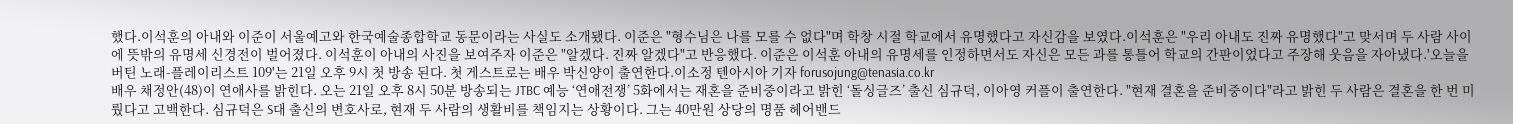했다.이석훈의 아내와 이준이 서울예고와 한국예술종합학교 동문이라는 사실도 소개됐다. 이준은 "형수님은 나를 모를 수 없다"며 학창 시절 학교에서 유명했다고 자신감을 보였다.이석훈은 "우리 아내도 진짜 유명했다"고 맞서며 두 사람 사이에 뜻밖의 유명세 신경전이 벌어졌다. 이석훈이 아내의 사진을 보여주자 이준은 "알겠다. 진짜 알겠다"고 반응했다. 이준은 이석훈 아내의 유명세를 인정하면서도 자신은 모든 과를 통틀어 학교의 간판이었다고 주장해 웃음을 자아냈다.'오늘을 버틴 노래-플레이리스트 109'는 21일 오후 9시 첫 방송 된다. 첫 게스트로는 배우 박신양이 출연한다.이소정 텐아시아 기자 forusojung@tenasia.co.kr
배우 채정안(48)이 연애사를 밝힌다. 오는 21일 오후 8시 50분 방송되는 JTBC 예능 ‘연애전쟁’ 5화에서는 재혼을 준비중이라고 밝힌 ‘돌싱글즈’ 출신 심규덕, 이아영 커플이 출연한다. "현재 결혼을 준비중이다"라고 밝힌 두 사람은 결혼을 한 번 미뤘다고 고백한다. 심규덕은 S대 출신의 변호사로, 현재 두 사람의 생활비를 책임지는 상황이다. 그는 40만원 상당의 명품 헤어밴드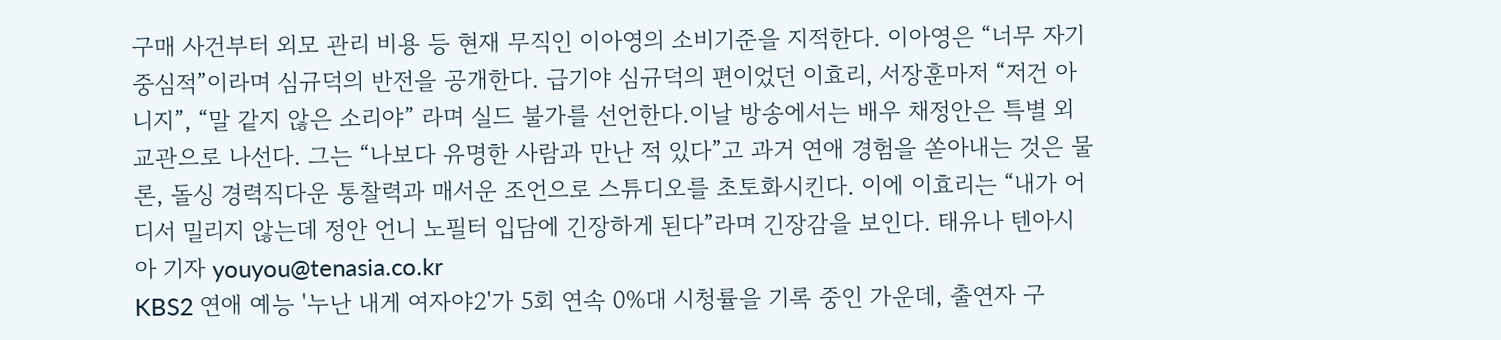구매 사건부터 외모 관리 비용 등 현재 무직인 이아영의 소비기준을 지적한다. 이아영은 “너무 자기 중심적”이라며 심규덕의 반전을 공개한다. 급기야 심규덕의 편이었던 이효리, 서장훈마저 “저건 아니지”, “말 같지 않은 소리야” 라며 실드 불가를 선언한다.이날 방송에서는 배우 채정안은 특별 외교관으로 나선다. 그는 “나보다 유명한 사람과 만난 적 있다”고 과거 연애 경험을 쏟아내는 것은 물론, 돌싱 경력직다운 통찰력과 매서운 조언으로 스튜디오를 초토화시킨다. 이에 이효리는 “내가 어디서 밀리지 않는데 정안 언니 노필터 입담에 긴장하게 된다”라며 긴장감을 보인다. 태유나 텐아시아 기자 youyou@tenasia.co.kr
KBS2 연애 예능 '누난 내게 여자야2'가 5회 연속 0%대 시청률을 기록 중인 가운데, 출연자 구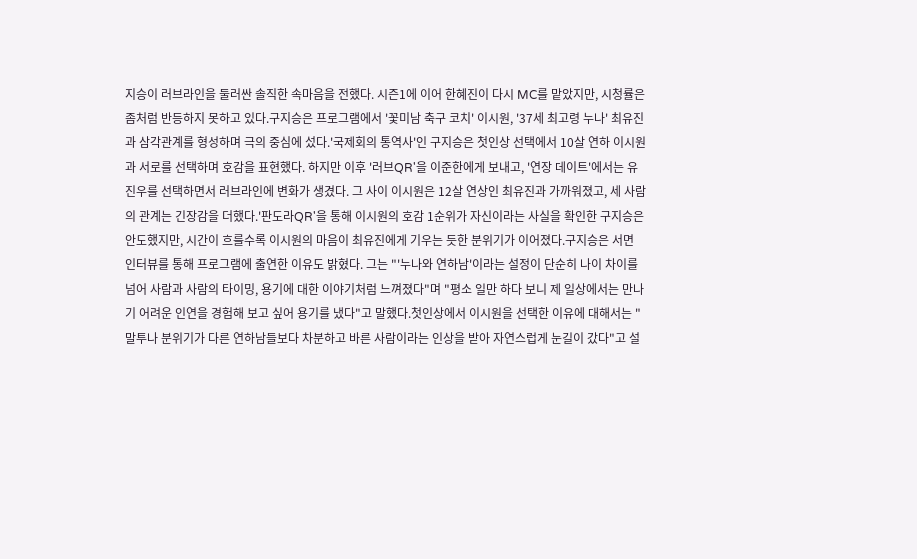지승이 러브라인을 둘러싼 솔직한 속마음을 전했다. 시즌1에 이어 한혜진이 다시 MC를 맡았지만, 시청률은 좀처럼 반등하지 못하고 있다.구지승은 프로그램에서 '꽃미남 축구 코치' 이시원, '37세 최고령 누나' 최유진과 삼각관계를 형성하며 극의 중심에 섰다.'국제회의 통역사'인 구지승은 첫인상 선택에서 10살 연하 이시원과 서로를 선택하며 호감을 표현했다. 하지만 이후 '러브QR'을 이준한에게 보내고, '연장 데이트'에서는 유진우를 선택하면서 러브라인에 변화가 생겼다. 그 사이 이시원은 12살 연상인 최유진과 가까워졌고, 세 사람의 관계는 긴장감을 더했다.'판도라QR'을 통해 이시원의 호감 1순위가 자신이라는 사실을 확인한 구지승은 안도했지만, 시간이 흐를수록 이시원의 마음이 최유진에게 기우는 듯한 분위기가 이어졌다.구지승은 서면 인터뷰를 통해 프로그램에 출연한 이유도 밝혔다. 그는 "'누나와 연하남'이라는 설정이 단순히 나이 차이를 넘어 사람과 사람의 타이밍, 용기에 대한 이야기처럼 느껴졌다"며 "평소 일만 하다 보니 제 일상에서는 만나기 어려운 인연을 경험해 보고 싶어 용기를 냈다"고 말했다.첫인상에서 이시원을 선택한 이유에 대해서는 "말투나 분위기가 다른 연하남들보다 차분하고 바른 사람이라는 인상을 받아 자연스럽게 눈길이 갔다"고 설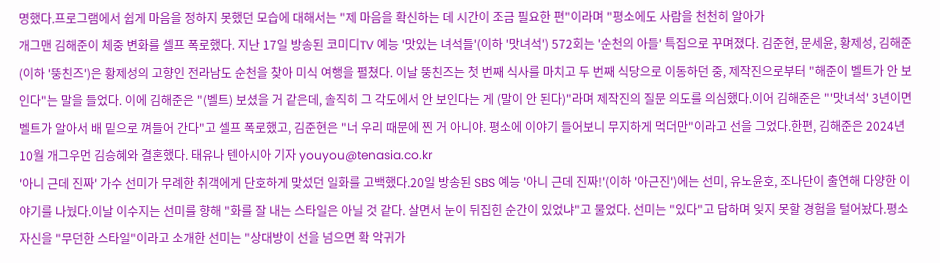명했다.프로그램에서 쉽게 마음을 정하지 못했던 모습에 대해서는 "제 마음을 확신하는 데 시간이 조금 필요한 편"이라며 "평소에도 사람을 천천히 알아가
개그맨 김해준이 체중 변화를 셀프 폭로했다. 지난 17일 방송된 코미디TV 예능 '맛있는 녀석들'(이하 '맛녀석') 572회는 '순천의 아들' 특집으로 꾸며졌다. 김준현, 문세윤, 황제성, 김해준(이하 '뚱친즈')은 황제성의 고향인 전라남도 순천을 찾아 미식 여행을 펼쳤다. 이날 뚱친즈는 첫 번째 식사를 마치고 두 번째 식당으로 이동하던 중, 제작진으로부터 "해준이 벨트가 안 보인다"는 말을 들었다. 이에 김해준은 "(벨트) 보셨을 거 같은데, 솔직히 그 각도에서 안 보인다는 게 (말이 안 된다)"라며 제작진의 질문 의도를 의심했다.이어 김해준은 "'맛녀석' 3년이면 벨트가 알아서 배 밑으로 껴들어 간다"고 셀프 폭로했고, 김준현은 "너 우리 때문에 찐 거 아니야. 평소에 이야기 들어보니 무지하게 먹더만"이라고 선을 그었다.한편, 김해준은 2024년 10월 개그우먼 김승혜와 결혼했다. 태유나 텐아시아 기자 youyou@tenasia.co.kr
'아니 근데 진짜' 가수 선미가 무례한 취객에게 단호하게 맞섰던 일화를 고백했다.20일 방송된 SBS 예능 '아니 근데 진짜!'(이하 '아근진')에는 선미, 유노윤호, 조나단이 출연해 다양한 이야기를 나눴다.이날 이수지는 선미를 향해 "화를 잘 내는 스타일은 아닐 것 같다. 살면서 눈이 뒤집힌 순간이 있었냐"고 물었다. 선미는 "있다"고 답하며 잊지 못할 경험을 털어놨다.평소 자신을 "무던한 스타일"이라고 소개한 선미는 "상대방이 선을 넘으면 확 악귀가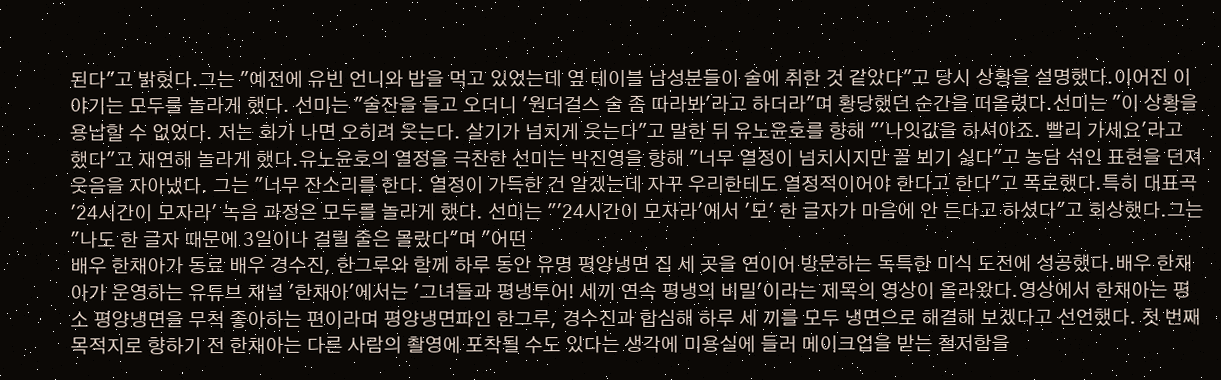된다"고 밝혔다.그는 "예전에 유빈 언니와 밥을 먹고 있었는데 옆 테이블 남성분들이 술에 취한 것 같았다"고 당시 상황을 설명했다.이어진 이야기는 모두를 놀라게 했다. 선미는 "술잔을 들고 오더니 '원더걸스 술 좀 따라봐'라고 하더라"며 황당했던 순간을 떠올렸다.선미는 "이 상황을 용납할 수 없었다. 저는 화가 나면 오히려 웃는다. 살기가 넘치게 웃는다"고 말한 뒤 유노윤호를 향해 "'나잇값을 하셔야죠. 빨리 가세요'라고 했다"고 재연해 놀라게 했다.유노윤호의 열정을 극찬한 선미는 박진영을 향해 "너무 열정이 넘치시지만 꼴 뵈기 싫다"고 농담 섞인 표현을 던져 웃음을 자아냈다. 그는 "너무 잔소리를 한다. 열정이 가득한 건 알겠는데 자꾸 우리한테도 열정적이어야 한다고 한다"고 폭로했다.특히 대표곡 '24시간이 모자라' 녹음 과정은 모두를 놀라게 했다. 선미는 "'24시간이 모자라'에서 '모' 한 글자가 마음에 안 든다고 하셨다"고 회상했다.그는 "나도 한 글자 때문에 3일이나 걸릴 줄은 몰랐다"며 "어떤
배우 한채아가 동료 배우 경수진, 한그루와 함께 하루 동안 유명 평양냉면 집 세 곳을 연이어 방문하는 독특한 미식 도전에 성공했다.배우 한채아가 운영하는 유튜브 채널 '한채아'에서는 '그녀들과 평냉투어! 세끼 연속 평냉의 비밀'이라는 제목의 영상이 올라왔다.영상에서 한채아는 평소 평양냉면을 무척 좋아하는 편이라며 평양냉면파인 한그루, 경수진과 합심해 하루 세 끼를 모두 냉면으로 해결해 보겠다고 선언했다. 첫 번째 목적지로 향하기 전 한채아는 다른 사람의 촬영에 포착될 수도 있다는 생각에 미용실에 들러 메이크업을 받는 철저함을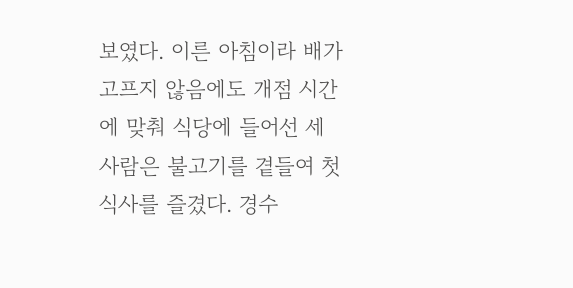보였다. 이른 아침이라 배가 고프지 않음에도 개점 시간에 맞춰 식당에 들어선 세 사람은 불고기를 곁들여 첫 식사를 즐겼다. 경수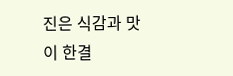진은 식감과 맛이 한결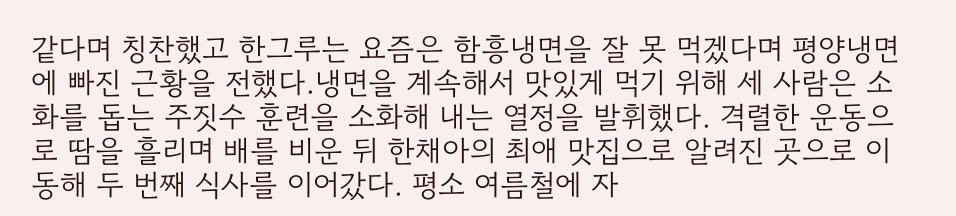같다며 칭찬했고 한그루는 요즘은 함흥냉면을 잘 못 먹겠다며 평양냉면에 빠진 근황을 전했다.냉면을 계속해서 맛있게 먹기 위해 세 사람은 소화를 돕는 주짓수 훈련을 소화해 내는 열정을 발휘했다. 격렬한 운동으로 땀을 흘리며 배를 비운 뒤 한채아의 최애 맛집으로 알려진 곳으로 이동해 두 번째 식사를 이어갔다. 평소 여름철에 자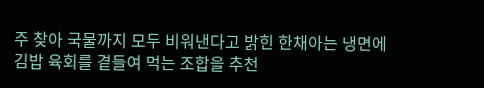주 찾아 국물까지 모두 비워낸다고 밝힌 한채아는 냉면에 김밥 육회를 곁들여 먹는 조합을 추천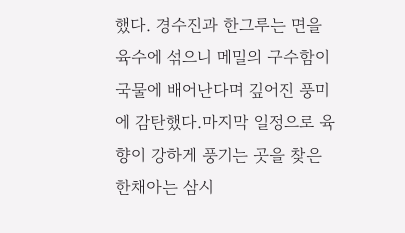했다. 경수진과 한그루는 면을 육수에 섞으니 메밀의 구수함이 국물에 배어난다며 깊어진 풍미에 감탄했다.마지막 일정으로 육향이 강하게 풍기는 곳을 찾은 한채아는 삼시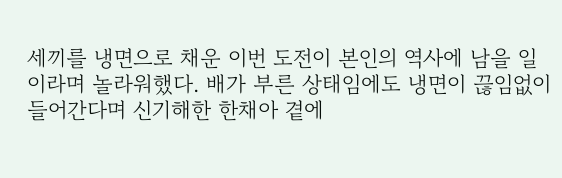세끼를 냉면으로 채운 이번 도전이 본인의 역사에 남을 일이라며 놀라워했다. 배가 부른 상태임에도 냉면이 끊임없이 들어간다며 신기해한 한채아 곁에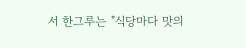서 한그루는 "식당마다 맛의